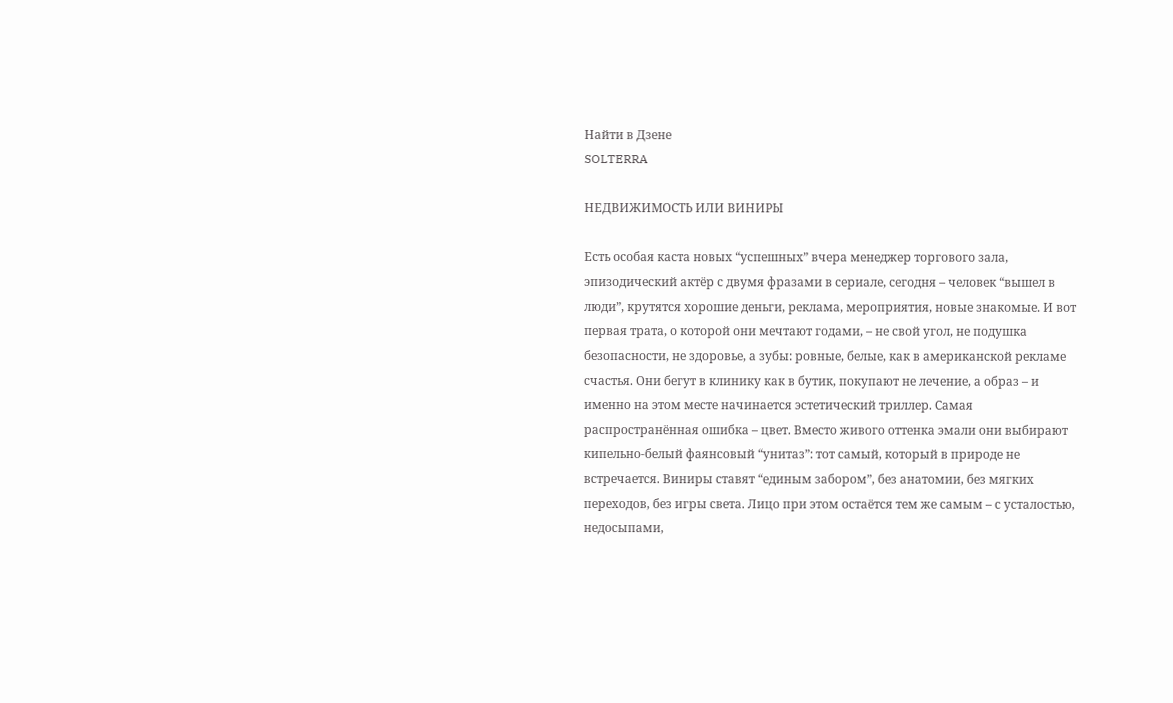Найти в Дзене
SOLTERRA

НЕДВИЖИМОСТЬ ИЛИ ВИНИРЫ

Есть особая каста новых “успешных” вчера менеджер торгового зала, эпизодический актёр с двумя фразами в сериале, сегодня – человек “вышел в люди”, крутятся хорошие деньги, реклама, мероприятия, новые знакомые. И вот первая трата, о которой они мечтают годами, – не свой угол, не подушка безопасности, не здоровье, а зубы: ровные, белые, как в американской рекламе счастья. Они бегут в клинику как в бутик, покупают не лечение, а образ – и именно на этом месте начинается эстетический триллер. Самая распространённая ошибка – цвет. Вместо живого оттенка эмали они выбирают кипельно-белый фаянсовый “унитаз”: тот самый, который в природе не встречается. Виниры ставят “единым забором”, без анатомии, без мягких переходов, без игры света. Лицо при этом остаётся тем же самым – с усталостью, недосыпами,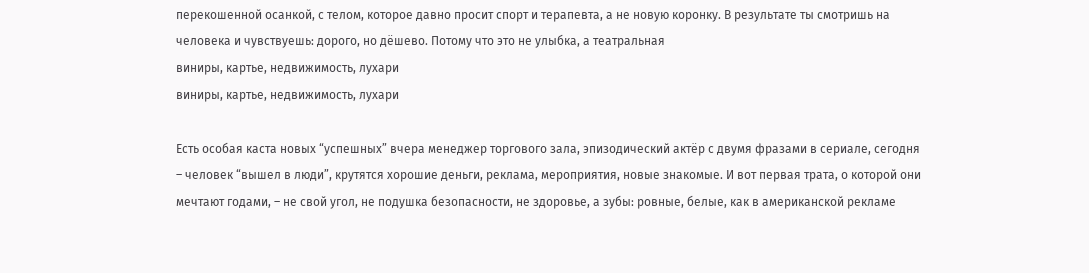перекошенной осанкой, с телом, которое давно просит спорт и терапевта, а не новую коронку. В результате ты смотришь на человека и чувствуешь: дорого, но дёшево. Потому что это не улыбка, а театральная
виниры, картье, недвижимость, лухари
виниры, картье, недвижимость, лухари

Есть особая каста новых “успешных” вчера менеджер торгового зала, эпизодический актёр с двумя фразами в сериале, сегодня – человек “вышел в люди”, крутятся хорошие деньги, реклама, мероприятия, новые знакомые. И вот первая трата, о которой они мечтают годами, – не свой угол, не подушка безопасности, не здоровье, а зубы: ровные, белые, как в американской рекламе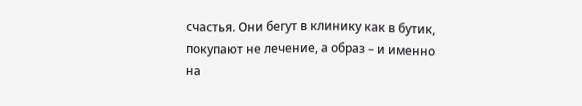счастья. Они бегут в клинику как в бутик, покупают не лечение, а образ – и именно на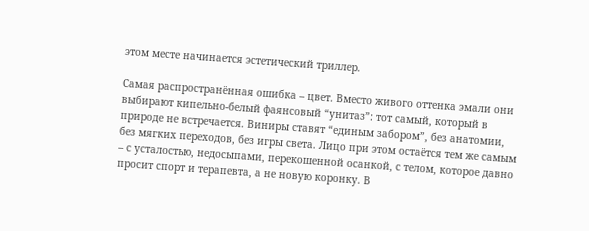этом месте начинается эстетический триллер.

Самая распространённая ошибка – цвет. Вместо живого оттенка эмали они выбирают кипельно-белый фаянсовый “унитаз”: тот самый, который в природе не встречается. Виниры ставят “единым забором”, без анатомии, без мягких переходов, без игры света. Лицо при этом остаётся тем же самым – с усталостью, недосыпами, перекошенной осанкой, с телом, которое давно просит спорт и терапевта, а не новую коронку. В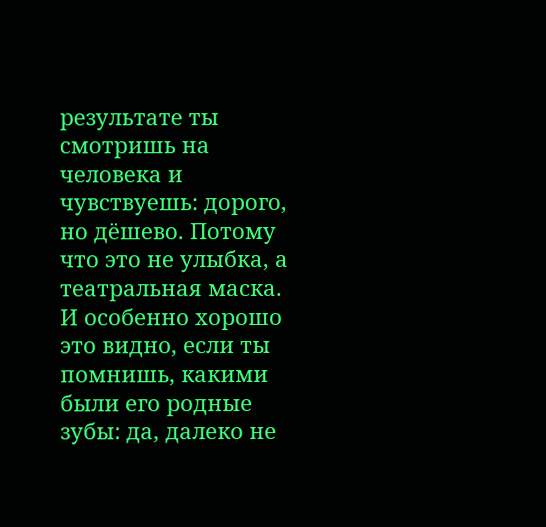результате ты смотришь на человека и чувствуешь: дорого, но дёшево. Потому что это не улыбка, а театральная маска. И особенно хорошо это видно, если ты помнишь, какими были его родные зубы: да, далеко не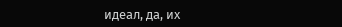идеал, да, их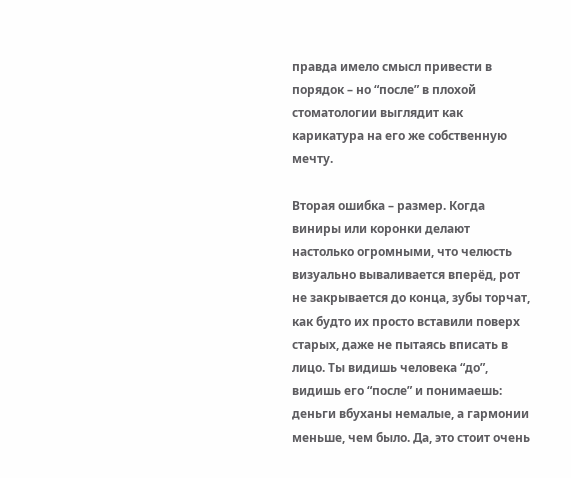правда имело смысл привести в порядок – но “после” в плохой стоматологии выглядит как карикатура на его же собственную мечту.

Вторая ошибка – размер. Когда виниры или коронки делают настолько огромными, что челюсть визуально вываливается вперёд, рот не закрывается до конца, зубы торчат, как будто их просто вставили поверх старых, даже не пытаясь вписать в лицо. Ты видишь человека “до”, видишь его “после” и понимаешь: деньги вбуханы немалые, а гармонии меньше, чем было. Да, это стоит очень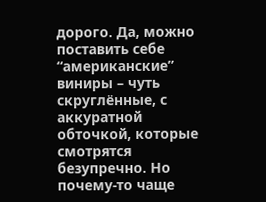дорого. Да, можно поставить себе “американские” виниры – чуть скруглённые, с аккуратной обточкой, которые смотрятся безупречно. Но почему-то чаще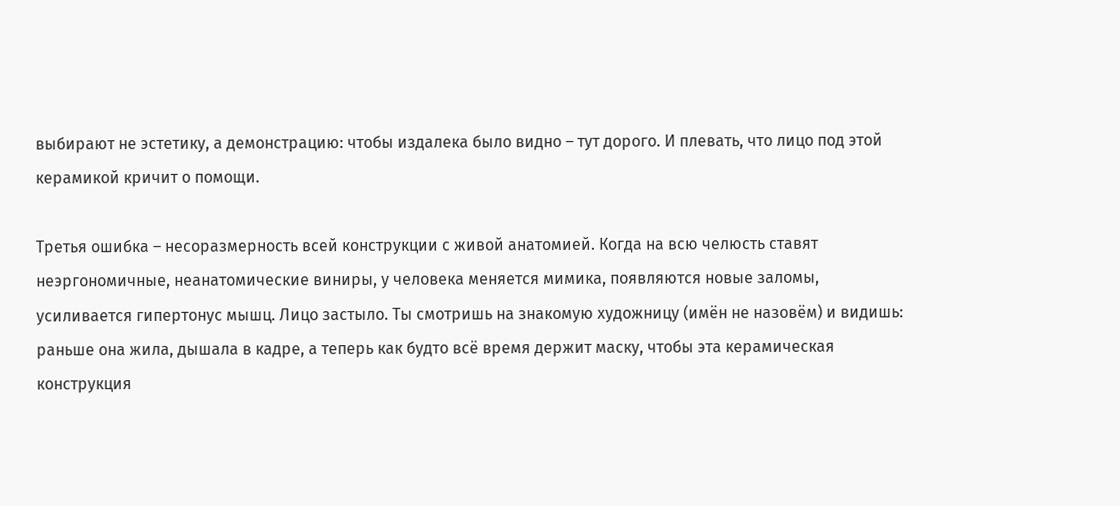выбирают не эстетику, а демонстрацию: чтобы издалека было видно – тут дорого. И плевать, что лицо под этой керамикой кричит о помощи.

Третья ошибка – несоразмерность всей конструкции с живой анатомией. Когда на всю челюсть ставят неэргономичные, неанатомические виниры, у человека меняется мимика, появляются новые заломы, усиливается гипертонус мышц. Лицо застыло. Ты смотришь на знакомую художницу (имён не назовём) и видишь: раньше она жила, дышала в кадре, а теперь как будто всё время держит маску, чтобы эта керамическая конструкция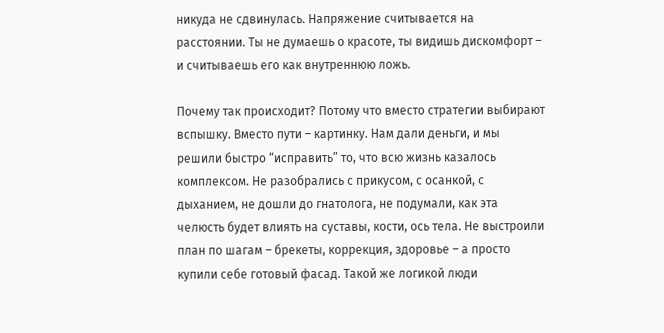никуда не сдвинулась. Напряжение считывается на расстоянии. Ты не думаешь о красоте, ты видишь дискомфорт – и считываешь его как внутреннюю ложь.

Почему так происходит? Потому что вместо стратегии выбирают вспышку. Вместо пути – картинку. Нам дали деньги, и мы решили быстро “исправить” то, что всю жизнь казалось комплексом. Не разобрались с прикусом, с осанкой, с дыханием, не дошли до гнатолога, не подумали, как эта челюсть будет влиять на суставы, кости, ось тела. Не выстроили план по шагам – брекеты, коррекция, здоровье – а просто купили себе готовый фасад. Такой же логикой люди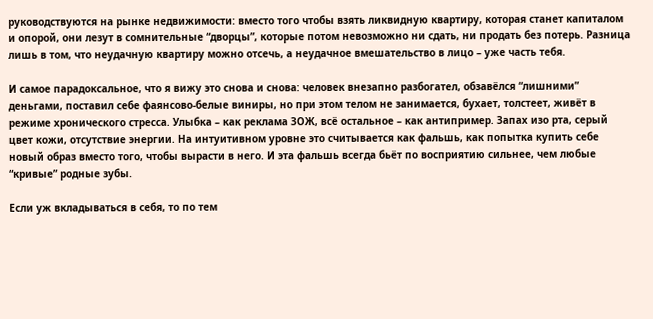руководствуются на рынке недвижимости: вместо того чтобы взять ликвидную квартиру, которая станет капиталом и опорой, они лезут в сомнительные “дворцы”, которые потом невозможно ни сдать, ни продать без потерь. Разница лишь в том, что неудачную квартиру можно отсечь, а неудачное вмешательство в лицо – уже часть тебя.

И самое парадоксальное, что я вижу это снова и снова: человек внезапно разбогател, обзавёлся “лишними” деньгами, поставил себе фаянсово-белые виниры, но при этом телом не занимается, бухает, толстеет, живёт в режиме хронического стресса. Улыбка – как реклама ЗОЖ, всё остальное – как антипример. Запах изо рта, серый цвет кожи, отсутствие энергии. На интуитивном уровне это считывается как фальшь, как попытка купить себе новый образ вместо того, чтобы вырасти в него. И эта фальшь всегда бьёт по восприятию сильнее, чем любые “кривые” родные зубы.

Если уж вкладываться в себя, то по тем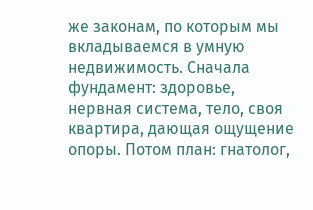же законам, по которым мы вкладываемся в умную недвижимость. Сначала фундамент: здоровье, нервная система, тело, своя квартира, дающая ощущение опоры. Потом план: гнатолог,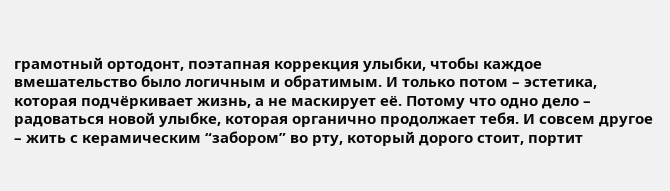грамотный ортодонт, поэтапная коррекция улыбки, чтобы каждое вмешательство было логичным и обратимым. И только потом – эстетика, которая подчёркивает жизнь, а не маскирует её. Потому что одно дело – радоваться новой улыбке, которая органично продолжает тебя. И совсем другое – жить с керамическим “забором” во рту, который дорого стоит, портит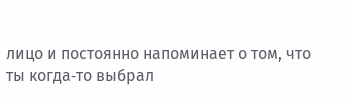лицо и постоянно напоминает о том, что ты когда‑то выбрал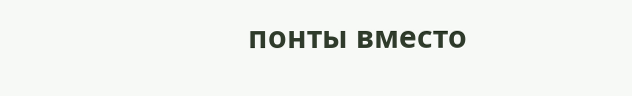понты вместо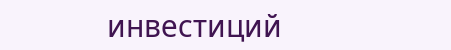инвестиций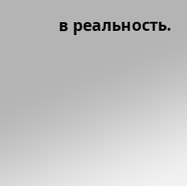в реальность.